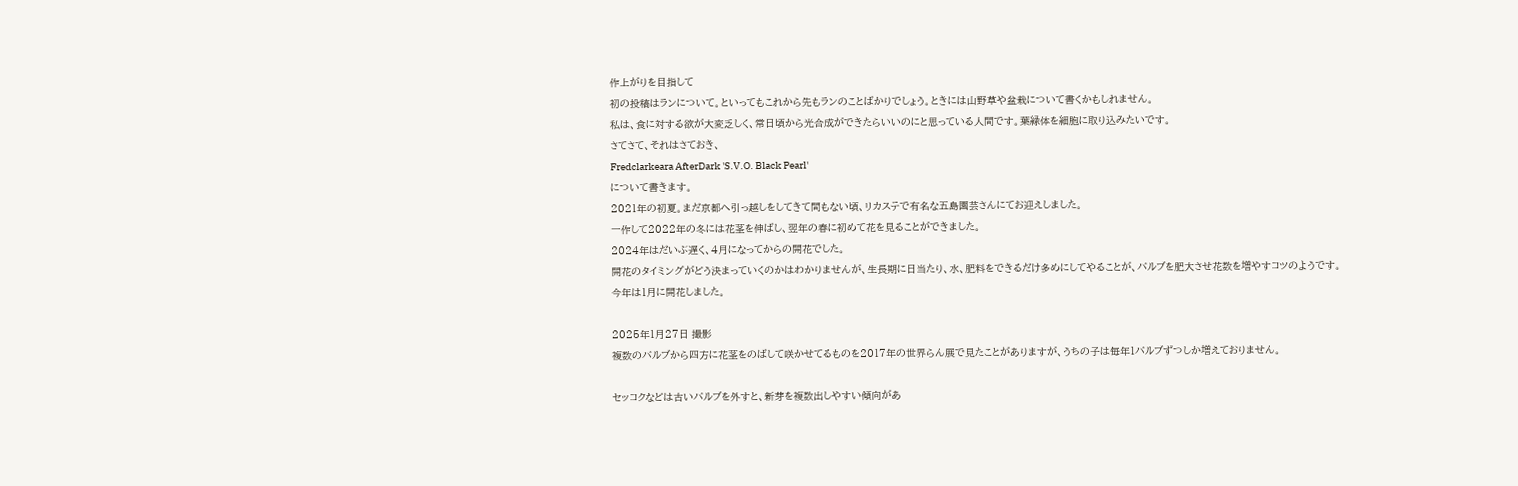作上がりを目指して
初の投稿はランについて。といってもこれから先もランのことばかりでしょう。ときには山野草や盆栽について書くかもしれません。
私は、食に対する欲が大変乏しく、常日頃から光合成ができたらいいのにと思っている人間です。葉緑体を細胞に取り込みたいです。
さてさて、それはさておき、
Fredclarkeara AfterDark 'S.V.O. Black Pearl'
について書きます。
2021年の初夏。まだ京都へ引っ越しをしてきて間もない頃、リカステで有名な五島園芸さんにてお迎えしました。
一作して2022年の冬には花茎を伸ばし、翌年の春に初めて花を見ることができました。
2024年はだいぶ遅く、4月になってからの開花でした。
開花のタイミングがどう決まっていくのかはわかりませんが、生長期に日当たり、水、肥料をできるだけ多めにしてやることが、バルブを肥大させ花数を増やすコツのようです。
今年は1月に開花しました。

2025年1月27日 撮影
複数のバルブから四方に花茎をのばして咲かせてるものを2017年の世界らん展で見たことがありますが、うちの子は毎年1バルブずつしか増えておりません。

セッコクなどは古いバルブを外すと、新芽を複数出しやすい傾向があ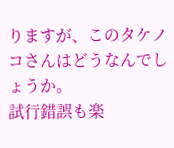りますが、このタケノコさんはどうなんでしょうか。
試行錯誤も楽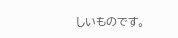しいものです。